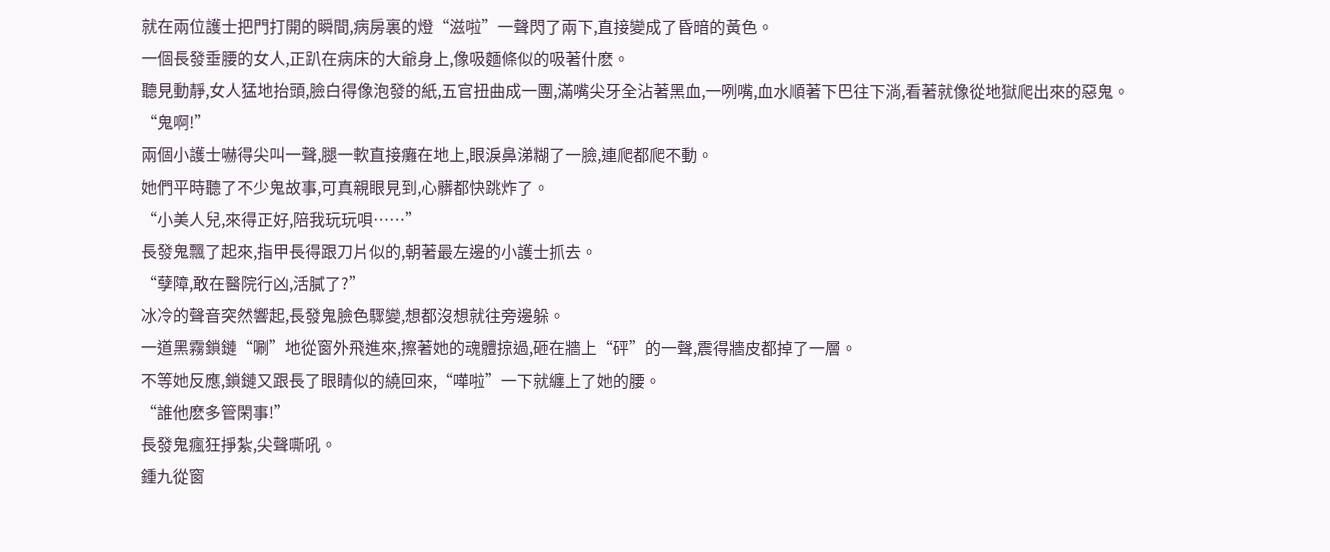就在兩位護士把門打開的瞬間,病房裏的燈“滋啦”一聲閃了兩下,直接變成了昏暗的黃色。
一個長發垂腰的女人,正趴在病床的大爺身上,像吸麵條似的吸著什麽。
聽見動靜,女人猛地抬頭,臉白得像泡發的紙,五官扭曲成一團,滿嘴尖牙全沾著黑血,一咧嘴,血水順著下巴往下淌,看著就像從地獄爬出來的惡鬼。
“鬼啊!”
兩個小護士嚇得尖叫一聲,腿一軟直接癱在地上,眼淚鼻涕糊了一臉,連爬都爬不動。
她們平時聽了不少鬼故事,可真親眼見到,心髒都快跳炸了。
“小美人兒,來得正好,陪我玩玩唄……”
長發鬼飄了起來,指甲長得跟刀片似的,朝著最左邊的小護士抓去。
“孽障,敢在醫院行凶,活膩了?”
冰冷的聲音突然響起,長發鬼臉色驟變,想都沒想就往旁邊躲。
一道黑霧鎖鏈“唰”地從窗外飛進來,擦著她的魂體掠過,砸在牆上“砰”的一聲,震得牆皮都掉了一層。
不等她反應,鎖鏈又跟長了眼睛似的繞回來,“嘩啦”一下就纏上了她的腰。
“誰他麽多管閑事!”
長發鬼瘋狂掙紮,尖聲嘶吼。
鍾九從窗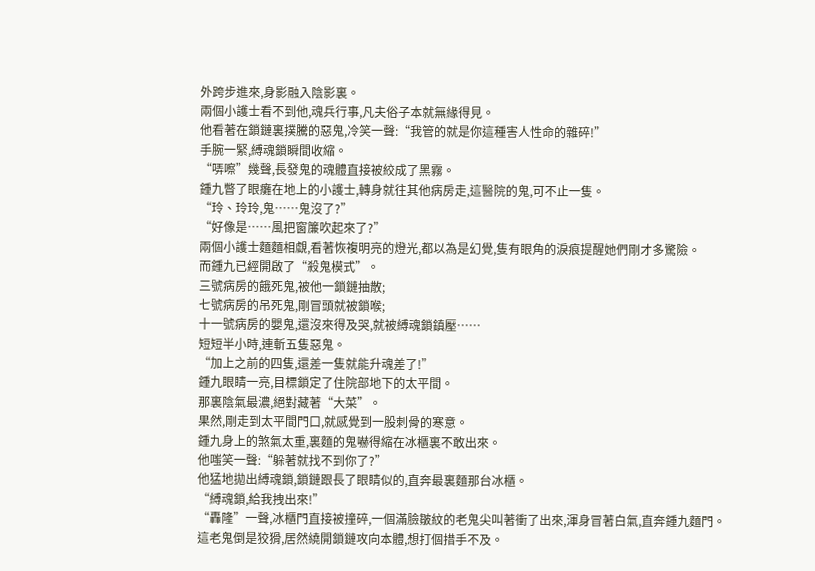外跨步進來,身影融入陰影裏。
兩個小護士看不到他,魂兵行事,凡夫俗子本就無緣得見。
他看著在鎖鏈裏撲騰的惡鬼,冷笑一聲:“我管的就是你這種害人性命的雜碎!”
手腕一緊,縛魂鎖瞬間收縮。
“哢嚓”幾聲,長發鬼的魂體直接被絞成了黑霧。
鍾九瞥了眼癱在地上的小護士,轉身就往其他病房走,這醫院的鬼,可不止一隻。
“玲、玲玲,鬼……鬼沒了?”
“好像是……風把窗簾吹起來了?”
兩個小護士麵麵相覷,看著恢複明亮的燈光,都以為是幻覺,隻有眼角的淚痕提醒她們剛才多驚險。
而鍾九已經開啟了“殺鬼模式”。
三號病房的餓死鬼,被他一鎖鏈抽散;
七號病房的吊死鬼,剛冒頭就被鎖喉;
十一號病房的嬰鬼,還沒來得及哭,就被縛魂鎖鎮壓……
短短半小時,連斬五隻惡鬼。
“加上之前的四隻,還差一隻就能升魂差了!”
鍾九眼睛一亮,目標鎖定了住院部地下的太平間。
那裏陰氣最濃,絕對藏著“大菜”。
果然,剛走到太平間門口,就感覺到一股刺骨的寒意。
鍾九身上的煞氣太重,裏麵的鬼嚇得縮在冰櫃裏不敢出來。
他嗤笑一聲:“躲著就找不到你了?”
他猛地拋出縛魂鎖,鎖鏈跟長了眼睛似的,直奔最裏麵那台冰櫃。
“縛魂鎖,給我拽出來!”
“轟隆”一聲,冰櫃門直接被撞碎,一個滿臉皺紋的老鬼尖叫著衝了出來,渾身冒著白氣,直奔鍾九麵門。
這老鬼倒是狡猾,居然繞開鎖鏈攻向本體,想打個措手不及。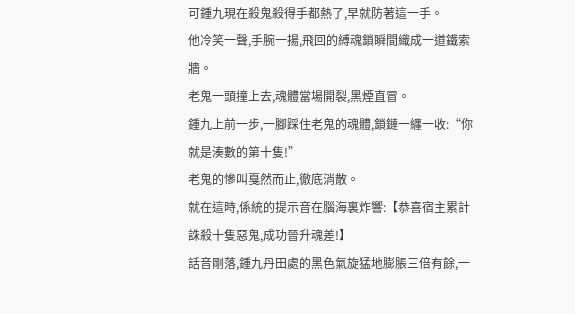可鍾九現在殺鬼殺得手都熱了,早就防著這一手。
他冷笑一聲,手腕一揚,飛回的縛魂鎖瞬間織成一道鐵索牆。
老鬼一頭撞上去,魂體當場開裂,黑煙直冒。
鍾九上前一步,一腳踩住老鬼的魂體,鎖鏈一纏一收:“你就是湊數的第十隻!”
老鬼的慘叫戛然而止,徹底消散。
就在這時,係統的提示音在腦海裏炸響:【恭喜宿主累計誅殺十隻惡鬼,成功晉升魂差!】
話音剛落,鍾九丹田處的黑色氣旋猛地膨脹三倍有餘,一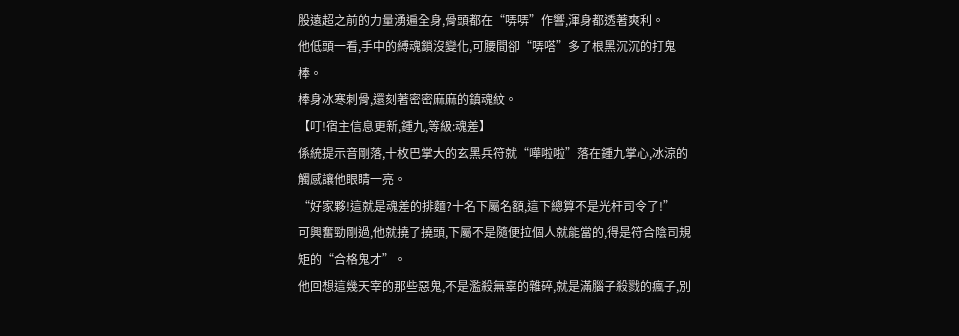股遠超之前的力量湧遍全身,骨頭都在“哢哢”作響,渾身都透著爽利。
他低頭一看,手中的縛魂鎖沒變化,可腰間卻“哢嗒”多了根黑沉沉的打鬼棒。
棒身冰寒刺骨,還刻著密密麻麻的鎮魂紋。
【叮!宿主信息更新,鍾九,等級:魂差】
係統提示音剛落,十枚巴掌大的玄黑兵符就“嘩啦啦”落在鍾九掌心,冰涼的觸感讓他眼睛一亮。
“好家夥!這就是魂差的排麵?十名下屬名額,這下總算不是光杆司令了!”
可興奮勁剛過,他就撓了撓頭,下屬不是隨便拉個人就能當的,得是符合陰司規矩的“合格鬼才”。
他回想這幾天宰的那些惡鬼,不是濫殺無辜的雜碎,就是滿腦子殺戮的瘋子,別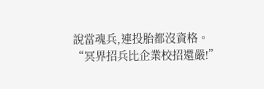說當魂兵,連投胎都沒資格。
“冥界招兵比企業校招還嚴!”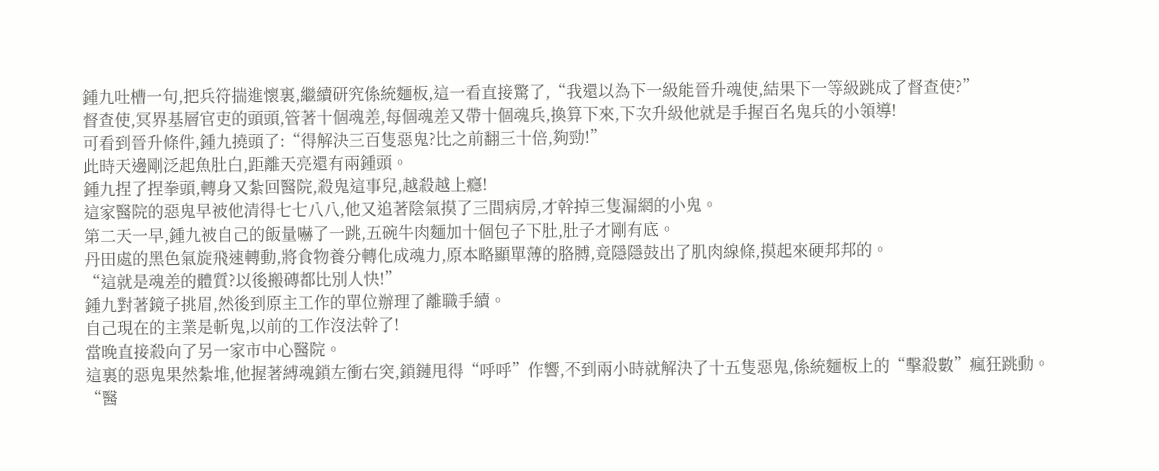鍾九吐槽一句,把兵符揣進懷裏,繼續研究係統麵板,這一看直接驚了,“我還以為下一級能晉升魂使,結果下一等級跳成了督查使?”
督查使,冥界基層官吏的頭頭,管著十個魂差,每個魂差又帶十個魂兵,換算下來,下次升級他就是手握百名鬼兵的小領導!
可看到晉升條件,鍾九撓頭了:“得解決三百隻惡鬼?比之前翻三十倍,夠勁!”
此時天邊剛泛起魚肚白,距離天亮還有兩鍾頭。
鍾九捏了捏拳頭,轉身又紮回醫院,殺鬼這事兒,越殺越上癮!
這家醫院的惡鬼早被他清得七七八八,他又追著陰氣摸了三間病房,才幹掉三隻漏網的小鬼。
第二天一早,鍾九被自己的飯量嚇了一跳,五碗牛肉麵加十個包子下肚,肚子才剛有底。
丹田處的黑色氣旋飛速轉動,將食物養分轉化成魂力,原本略顯單薄的胳膊,竟隱隱鼓出了肌肉線條,摸起來硬邦邦的。
“這就是魂差的體質?以後搬磚都比別人快!”
鍾九對著鏡子挑眉,然後到原主工作的單位辦理了離職手續。
自己現在的主業是斬鬼,以前的工作沒法幹了!
當晚直接殺向了另一家市中心醫院。
這裏的惡鬼果然紮堆,他握著縛魂鎖左衝右突,鎖鏈甩得“呼呼”作響,不到兩小時就解決了十五隻惡鬼,係統麵板上的“擊殺數”瘋狂跳動。
“醫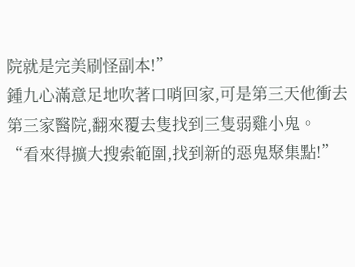院就是完美刷怪副本!”
鍾九心滿意足地吹著口哨回家,可是第三天他衝去第三家醫院,翻來覆去隻找到三隻弱雞小鬼。
“看來得擴大搜索範圍,找到新的惡鬼聚集點!”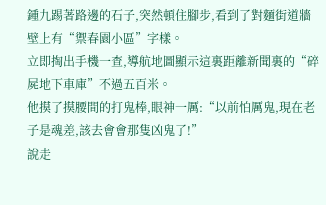鍾九踢著路邊的石子,突然頓住腳步,看到了對麵街道牆壁上有“禦春園小區”字樣。
立即掏出手機一查,導航地圖顯示這裏距離新聞裏的“碎屍地下車庫”不過五百米。
他摸了摸腰間的打鬼棒,眼神一厲:“以前怕厲鬼,現在老子是魂差,該去會會那隻凶鬼了!”
說走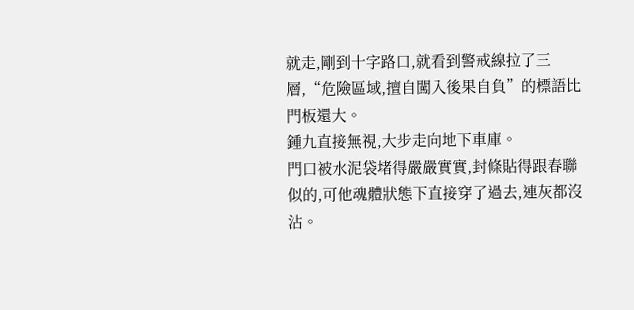就走,剛到十字路口,就看到警戒線拉了三層,“危險區域,擅自闖入後果自負”的標語比門板還大。
鍾九直接無視,大步走向地下車庫。
門口被水泥袋堵得嚴嚴實實,封條貼得跟春聯似的,可他魂體狀態下直接穿了過去,連灰都沒沾。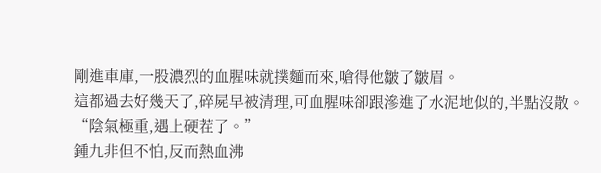剛進車庫,一股濃烈的血腥味就撲麵而來,嗆得他皺了皺眉。
這都過去好幾天了,碎屍早被清理,可血腥味卻跟滲進了水泥地似的,半點沒散。
“陰氣極重,遇上硬茬了。”
鍾九非但不怕,反而熱血沸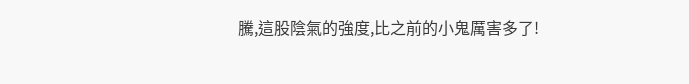騰,這股陰氣的強度,比之前的小鬼厲害多了!